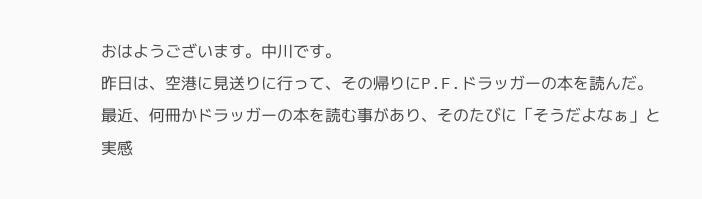おはようございます。中川です。
昨日は、空港に見送りに行って、その帰りにP.F.ドラッガーの本を読んだ。
最近、何冊かドラッガーの本を読む事があり、そのたびに「そうだよなぁ」と実感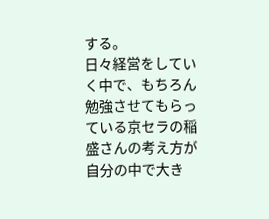する。
日々経営をしていく中で、もちろん勉強させてもらっている京セラの稲盛さんの考え方が自分の中で大き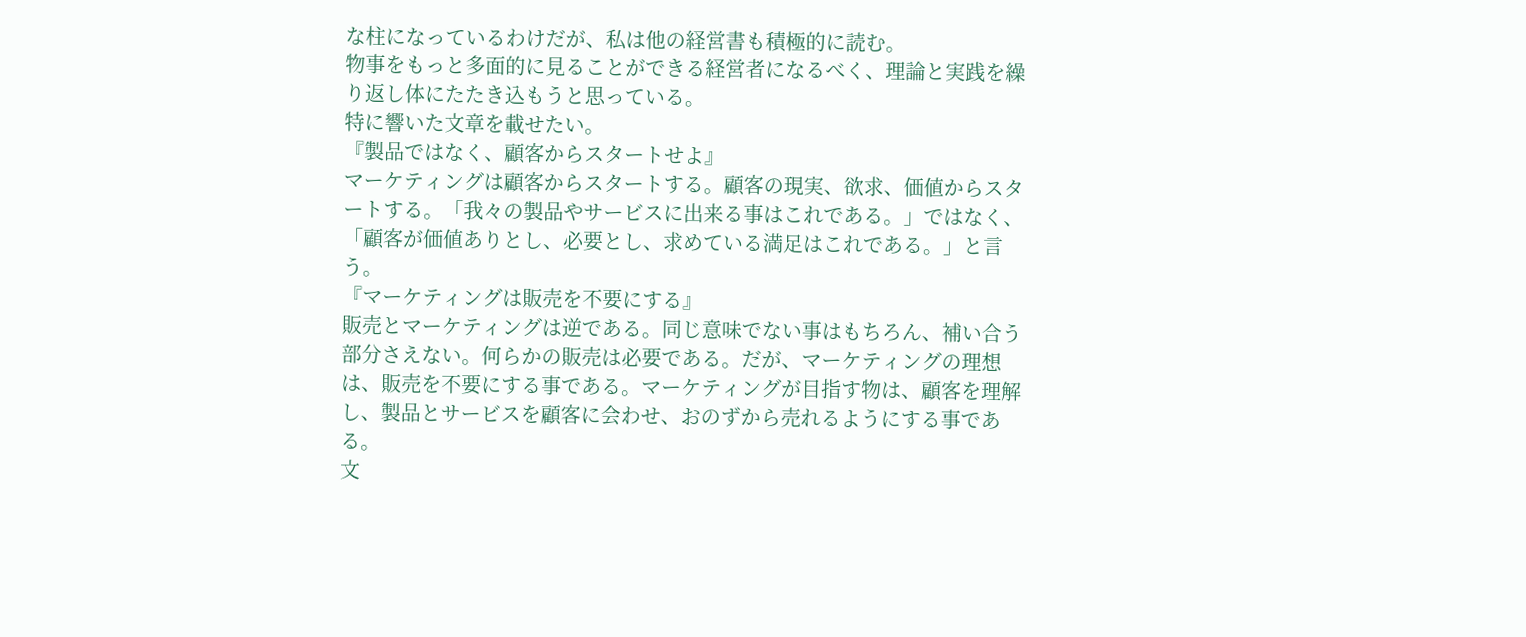な柱になっているわけだが、私は他の経営書も積極的に読む。
物事をもっと多面的に見ることができる経営者になるべく、理論と実践を繰り返し体にたたき込もうと思っている。
特に響いた文章を載せたい。
『製品ではなく、顧客からスタートせよ』
マーケティングは顧客からスタートする。顧客の現実、欲求、価値からスタートする。「我々の製品やサービスに出来る事はこれである。」ではなく、「顧客が価値ありとし、必要とし、求めている満足はこれである。」と言う。
『マーケティングは販売を不要にする』
販売とマーケティングは逆である。同じ意味でない事はもちろん、補い合う部分さえない。何らかの販売は必要である。だが、マーケティングの理想は、販売を不要にする事である。マーケティングが目指す物は、顧客を理解し、製品とサービスを顧客に会わせ、おのずから売れるようにする事である。
文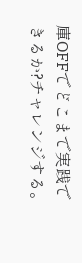庫OFFでどこまで実践できるか?チャレンジする。